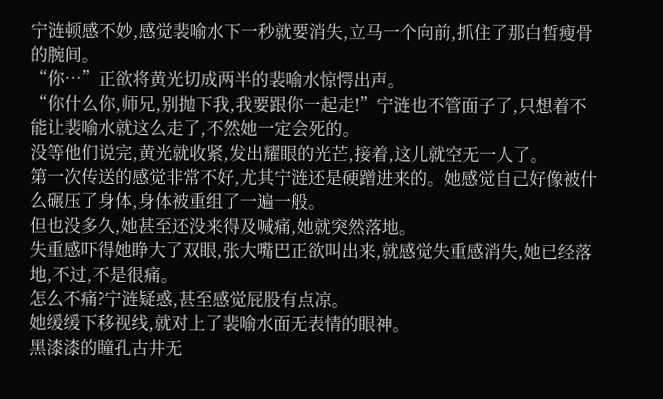宁涟顿感不妙,感觉裴喻水下一秒就要消失,立马一个向前,抓住了那白皙瘦骨的腕间。
“你…”正欲将黄光切成两半的裴喻水惊愕出声。
“你什么你,师兄,别抛下我,我要跟你一起走!”宁涟也不管面子了,只想着不能让裴喻水就这么走了,不然她一定会死的。
没等他们说完,黄光就收紧,发出耀眼的光芒,接着,这儿就空无一人了。
第一次传送的感觉非常不好,尤其宁涟还是硬蹭进来的。她感觉自己好像被什么碾压了身体,身体被重组了一遍一般。
但也没多久,她甚至还没来得及喊痛,她就突然落地。
失重感吓得她睁大了双眼,张大嘴巴正欲叫出来,就感觉失重感消失,她已经落地,不过,不是很痛。
怎么不痛?宁涟疑惑,甚至感觉屁股有点凉。
她缓缓下移视线,就对上了裴喻水面无表情的眼神。
黑漆漆的瞳孔古井无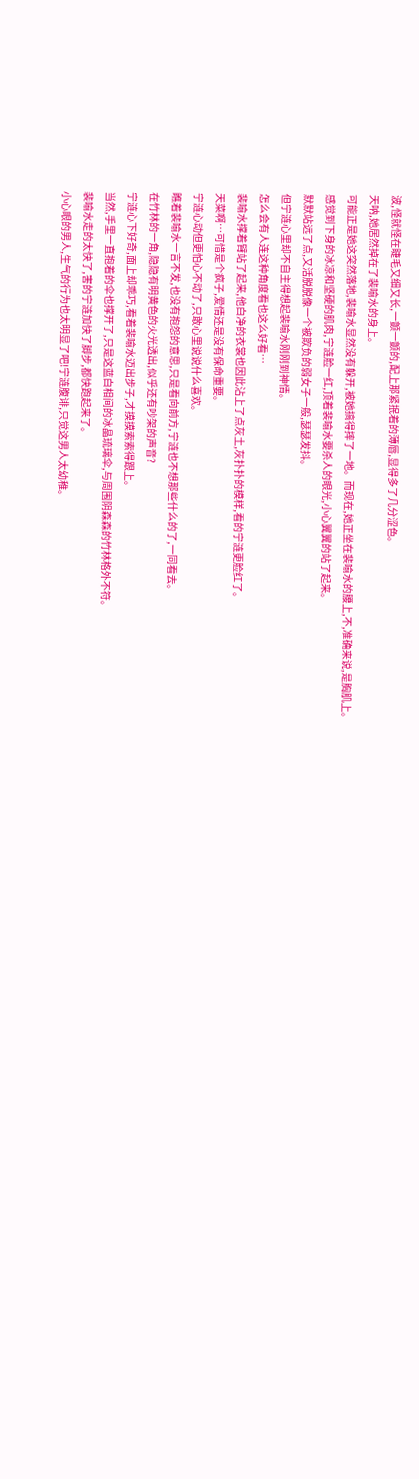波,怪就怪在睫毛又细又长,一颤一颤的,配上那紧抿着的薄唇,显得多了几分涩色。
天呐,她居然掉在了裴喻水的身上。
可能正是她这突然落地,裴喻水显然没有躲开,被她搞得摔了一地。而现在,她正坐在裴喻水的腰上,不,准确来说,是胸肌上。
感觉到下身的冰凉和坚硬的肌肉,宁涟脸一红,顶着裴喻水要杀人的眼光,小心翼翼的站了起来。
默默站远了点,又活脱脱像一个被欺负的弱女子一般,瑟瑟发抖。
但宁涟心里却不自主得想起裴喻水刚刚到神情。
怎么会有人连这种角度看也这么好看…
裴喻水撑着臂站了起来,他白净的衣裳也因此沾上了点灰土,灰扑扑的模样,看的宁涟更脸红了。
天菜啊…可惜是个疯子,爱情还是没有保命重要。
宁涟心动但更怕心不动了,只敢心里说说什么喜欢。
瞧着裴喻水一言不发,也没有抱怨的意思,只是看向前方,宁涟也不想那些什么的了,一同看去。
在竹林的一角,隐隐有明黄色的火光透出,似乎还有吵架的声音?
宁涟心下好奇,面上却乖巧,看着裴喻水迈出步子,才摸摸索索得跟上。
当然,手里一直抱着的伞也撑开了,只是这蓝白相间的冰晶琉璃伞,与周围阴森森的竹林格外不符。
裴喻水走的太快了,害的宁涟加快了脚步,都快跑起来了。
小心眼的男人,生气的行为也太明显了吧!宁涟腹诽,只觉这男人太幼稚。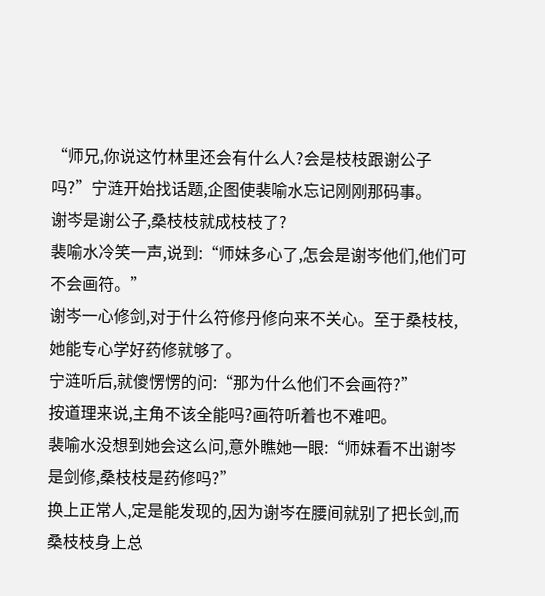“师兄,你说这竹林里还会有什么人?会是枝枝跟谢公子吗?”宁涟开始找话题,企图使裴喻水忘记刚刚那码事。
谢岑是谢公子,桑枝枝就成枝枝了?
裴喻水冷笑一声,说到:“师妹多心了,怎会是谢岑他们,他们可不会画符。”
谢岑一心修剑,对于什么符修丹修向来不关心。至于桑枝枝,她能专心学好药修就够了。
宁涟听后,就傻愣愣的问:“那为什么他们不会画符?”
按道理来说,主角不该全能吗?画符听着也不难吧。
裴喻水没想到她会这么问,意外瞧她一眼:“师妹看不出谢岑是剑修,桑枝枝是药修吗?”
换上正常人,定是能发现的,因为谢岑在腰间就别了把长剑,而桑枝枝身上总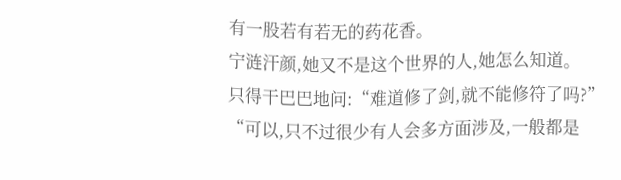有一股若有若无的药花香。
宁涟汗颜,她又不是这个世界的人,她怎么知道。
只得干巴巴地问:“难道修了剑,就不能修符了吗?”
“可以,只不过很少有人会多方面涉及,一般都是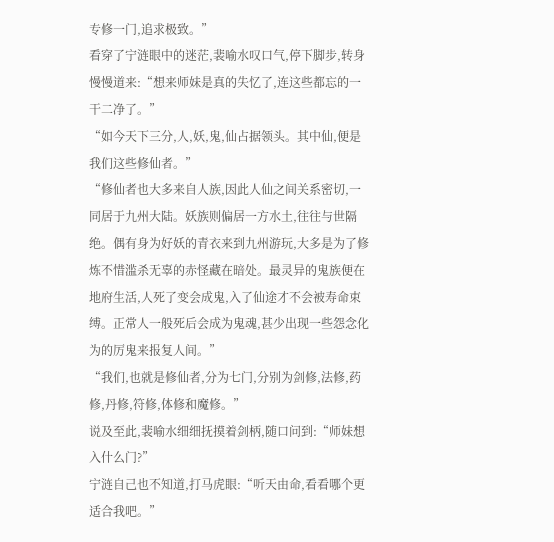专修一门,追求极致。”
看穿了宁涟眼中的迷茫,裴喻水叹口气,停下脚步,转身慢慢道来:“想来师妹是真的失忆了,连这些都忘的一干二净了。”
“如今天下三分,人,妖,鬼,仙占据领头。其中仙,便是我们这些修仙者。”
“修仙者也大多来自人族,因此人仙之间关系密切,一同居于九州大陆。妖族则偏居一方水土,往往与世隔绝。偶有身为好妖的青衣来到九州游玩,大多是为了修炼不惜滥杀无辜的赤怪藏在暗处。最灵异的鬼族便在地府生活,人死了变会成鬼,入了仙途才不会被寿命束缚。正常人一般死后会成为鬼魂,甚少出现一些怨念化为的厉鬼来报复人间。”
“我们,也就是修仙者,分为七门,分别为剑修,法修,药修,丹修,符修,体修和魔修。”
说及至此,裴喻水细细抚摸着剑柄,随口问到:“师妹想入什么门?”
宁涟自己也不知道,打马虎眼:“听天由命,看看哪个更适合我吧。”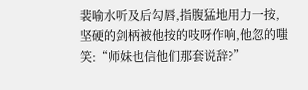裴喻水听及后勾唇,指腹猛地用力一按,坚硬的剑柄被他按的吱呀作响,他忽的嗤笑:“师妹也信他们那套说辞?”